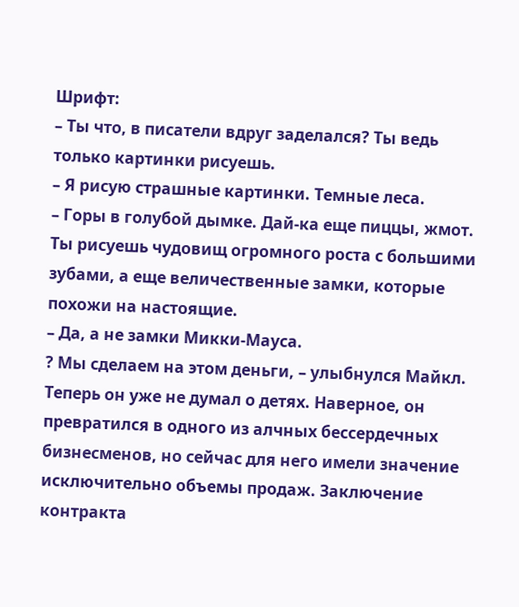Шрифт:
– Ты что, в писатели вдруг заделался? Ты ведь только картинки рисуешь.
– Я рисую страшные картинки. Темные леса.
– Горы в голубой дымке. Дай-ка еще пиццы, жмот. Ты рисуешь чудовищ огромного роста с большими зубами, а еще величественные замки, которые похожи на настоящие.
– Да, а не замки Микки-Мауса.
? Мы сделаем на этом деньги, – улыбнулся Майкл.
Теперь он уже не думал о детях. Наверное, он превратился в одного из алчных бессердечных бизнесменов, но сейчас для него имели значение исключительно объемы продаж. Заключение контракта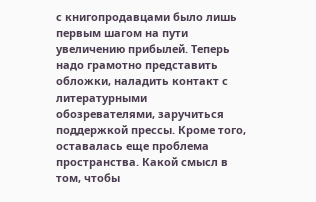с книгопродавцами было лишь первым шагом на пути увеличению прибылей. Теперь надо грамотно представить обложки, наладить контакт с литературными обозревателями, заручиться поддержкой прессы. Кроме того, оставалась еще проблема пространства. Какой смысл в том, чтобы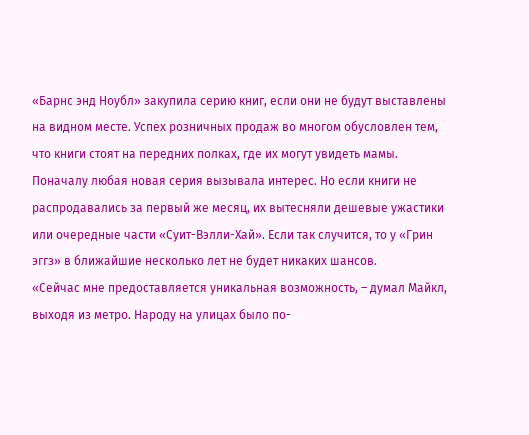«Барнс энд Ноубл» закупила серию книг, если они не будут выставлены на видном месте. Успех розничных продаж во многом обусловлен тем, что книги стоят на передних полках, где их могут увидеть мамы.
Поначалу любая новая серия вызывала интерес. Но если книги не распродавались за первый же месяц, их вытесняли дешевые ужастики или очередные части «Суит-Вэлли-Хай». Если так случится, то у «Грин эггз» в ближайшие несколько лет не будет никаких шансов.
«Сейчас мне предоставляется уникальная возможность, – думал Майкл, выходя из метро. Народу на улицах было по-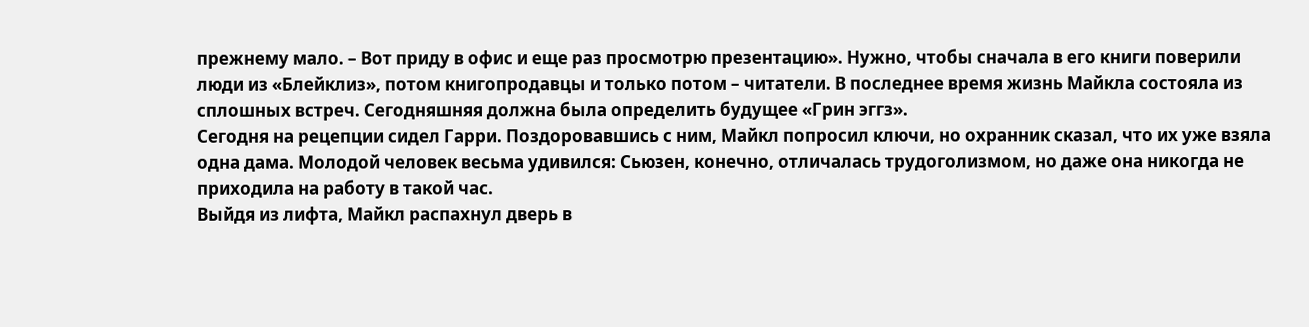прежнему мало. – Вот приду в офис и еще раз просмотрю презентацию». Нужно, чтобы сначала в его книги поверили люди из «Блейклиз», потом книгопродавцы и только потом – читатели. В последнее время жизнь Майкла состояла из сплошных встреч. Сегодняшняя должна была определить будущее «Грин эггз».
Сегодня на рецепции сидел Гарри. Поздоровавшись с ним, Майкл попросил ключи, но охранник сказал, что их уже взяла одна дама. Молодой человек весьма удивился: Сьюзен, конечно, отличалась трудоголизмом, но даже она никогда не приходила на работу в такой час.
Выйдя из лифта, Майкл распахнул дверь в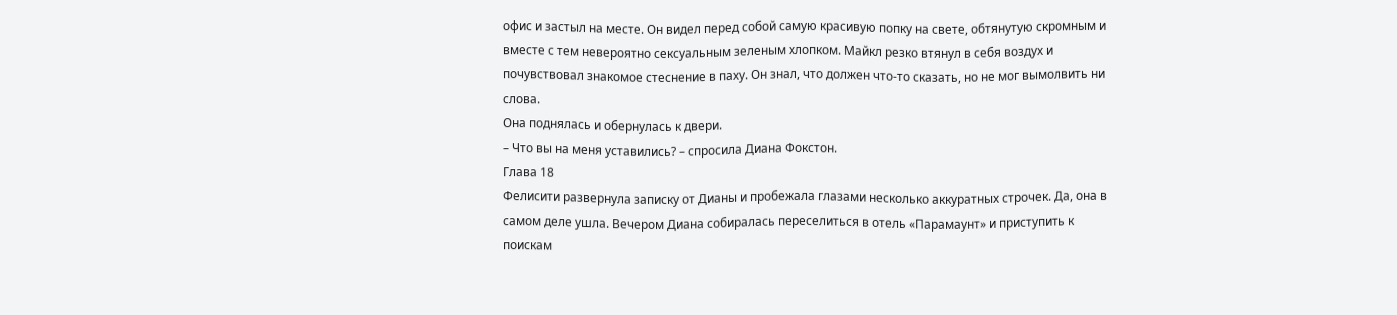офис и застыл на месте. Он видел перед собой самую красивую попку на свете, обтянутую скромным и вместе с тем невероятно сексуальным зеленым хлопком. Майкл резко втянул в себя воздух и почувствовал знакомое стеснение в паху. Он знал, что должен что-то сказать, но не мог вымолвить ни слова.
Она поднялась и обернулась к двери.
– Что вы на меня уставились? – спросила Диана Фокстон.
Глава 18
Фелисити развернула записку от Дианы и пробежала глазами несколько аккуратных строчек. Да, она в самом деле ушла. Вечером Диана собиралась переселиться в отель «Парамаунт» и приступить к поискам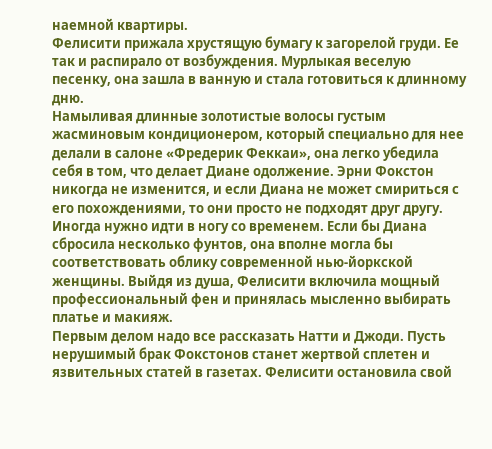наемной квартиры.
Фелисити прижала хрустящую бумагу к загорелой груди. Ее так и распирало от возбуждения. Мурлыкая веселую песенку, она зашла в ванную и стала готовиться к длинному дню.
Намыливая длинные золотистые волосы густым жасминовым кондиционером, который специально для нее делали в салоне «Фредерик Феккаи», она легко убедила себя в том, что делает Диане одолжение. Эрни Фокстон никогда не изменится, и если Диана не может смириться с его похождениями, то они просто не подходят друг другу. Иногда нужно идти в ногу со временем. Если бы Диана сбросила несколько фунтов, она вполне могла бы соответствовать облику современной нью-йоркской женщины. Выйдя из душа, Фелисити включила мощный профессиональный фен и принялась мысленно выбирать платье и макияж.
Первым делом надо все рассказать Натти и Джоди. Пусть нерушимый брак Фокстонов станет жертвой сплетен и язвительных статей в газетах. Фелисити остановила свой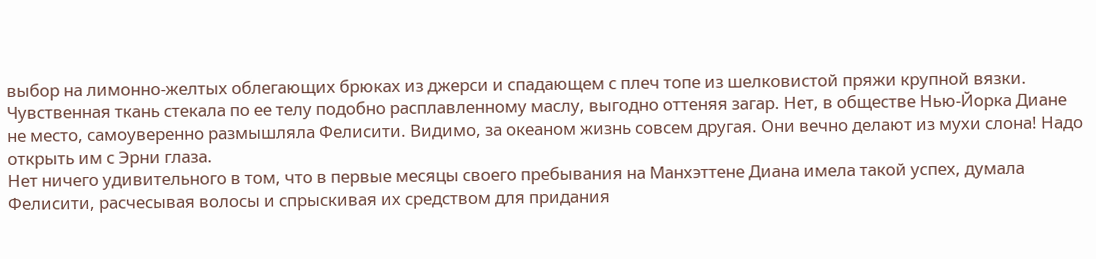выбор на лимонно-желтых облегающих брюках из джерси и спадающем с плеч топе из шелковистой пряжи крупной вязки. Чувственная ткань стекала по ее телу подобно расплавленному маслу, выгодно оттеняя загар. Нет, в обществе Нью-Йорка Диане не место, самоуверенно размышляла Фелисити. Видимо, за океаном жизнь совсем другая. Они вечно делают из мухи слона! Надо открыть им с Эрни глаза.
Нет ничего удивительного в том, что в первые месяцы своего пребывания на Манхэттене Диана имела такой успех, думала Фелисити, расчесывая волосы и спрыскивая их средством для придания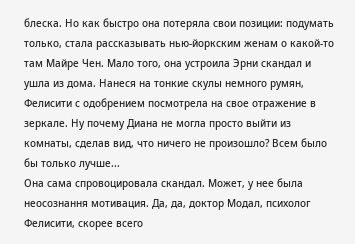блеска. Но как быстро она потеряла свои позиции: подумать только, стала рассказывать нью-йоркским женам о какой-то там Майре Чен. Мало того, она устроила Эрни скандал и ушла из дома. Нанеся на тонкие скулы немного румян, Фелисити с одобрением посмотрела на свое отражение в зеркале. Ну почему Диана не могла просто выйти из комнаты, сделав вид, что ничего не произошло? Всем было бы только лучше...
Она сама спровоцировала скандал. Может, у нее была неосознання мотивация. Да, да, доктор Модал, психолог Фелисити, скорее всего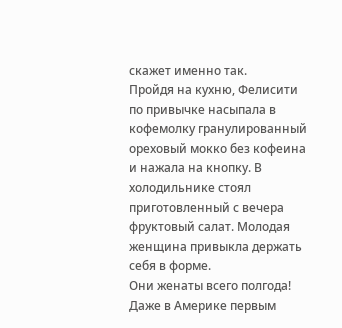скажет именно так.
Пройдя на кухню, Фелисити по привычке насыпала в кофемолку гранулированный ореховый мокко без кофеина и нажала на кнопку. В холодильнике стоял приготовленный с вечера фруктовый салат. Молодая женщина привыкла держать себя в форме.
Они женаты всего полгода! Даже в Америке первым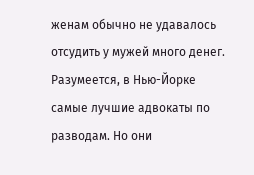женам обычно не удавалось отсудить у мужей много денег. Разумеется, в Нью-Йорке самые лучшие адвокаты по разводам. Но они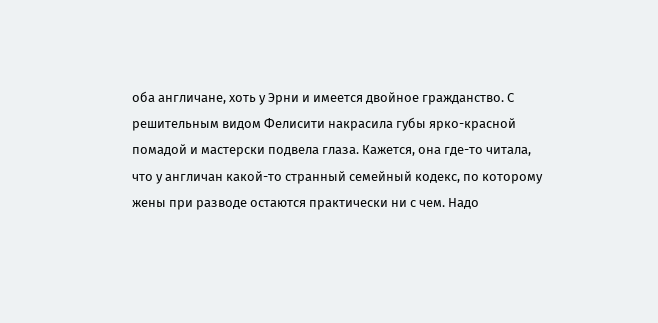оба англичане, хоть у Эрни и имеется двойное гражданство. С решительным видом Фелисити накрасила губы ярко-красной помадой и мастерски подвела глаза. Кажется, она где-то читала, что у англичан какой-то странный семейный кодекс, по которому жены при разводе остаются практически ни с чем. Надо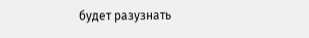будет разузнать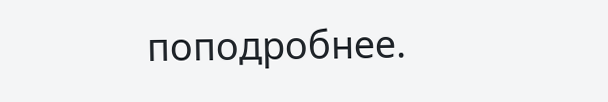поподробнее.